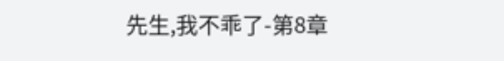先生,我不乖了-第8章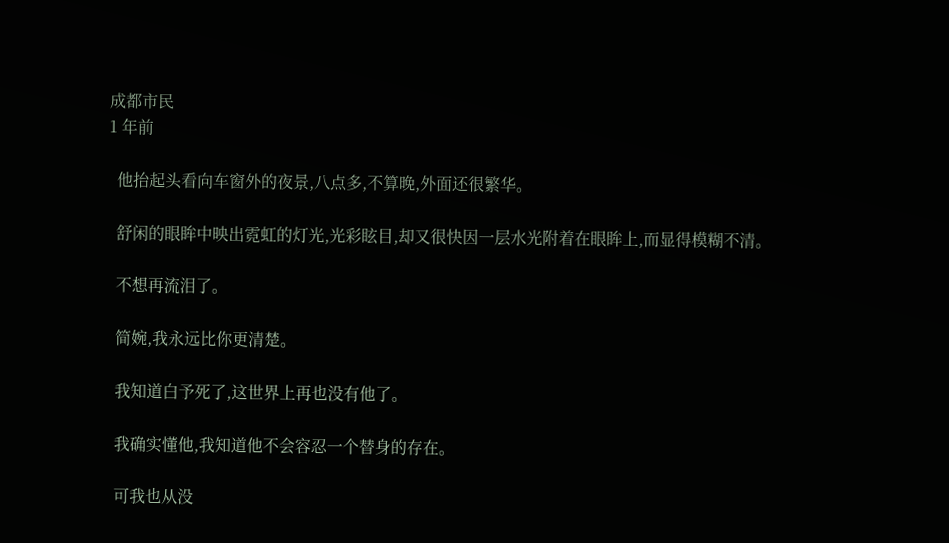成都市民
1 年前

  他抬起头看向车窗外的夜景,八点多,不算晚,外面还很繁华。

  舒闲的眼眸中映出霓虹的灯光,光彩眩目,却又很快因一层水光附着在眼眸上,而显得模糊不清。

  不想再流泪了。

  简婉,我永远比你更清楚。

  我知道白予死了,这世界上再也没有他了。

  我确实懂他,我知道他不会容忍一个替身的存在。

  可我也从没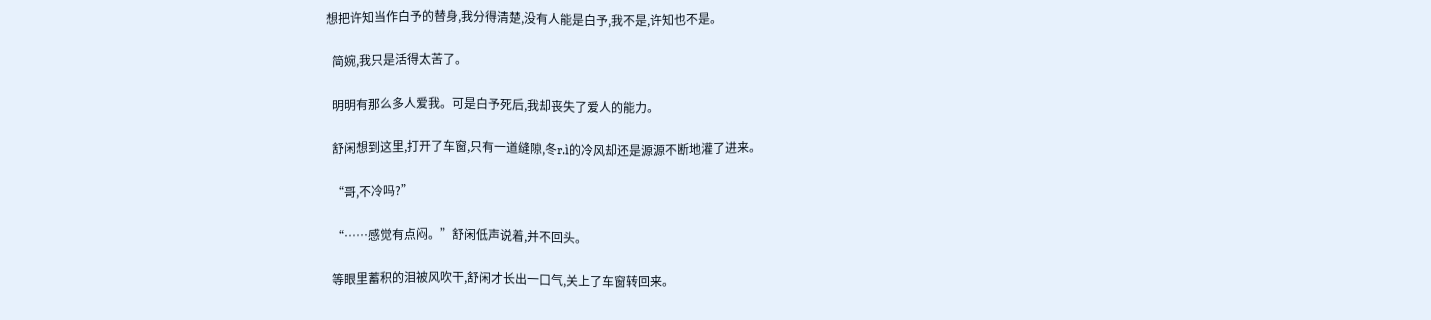想把许知当作白予的替身,我分得清楚,没有人能是白予,我不是,许知也不是。

  简婉,我只是活得太苦了。

  明明有那么多人爱我。可是白予死后,我却丧失了爱人的能力。

  舒闲想到这里,打开了车窗,只有一道缝隙,冬r.ì的冷风却还是源源不断地灌了进来。

  “哥,不冷吗?”

  “……感觉有点闷。”舒闲低声说着,并不回头。

  等眼里蓄积的泪被风吹干,舒闲才长出一口气,关上了车窗转回来。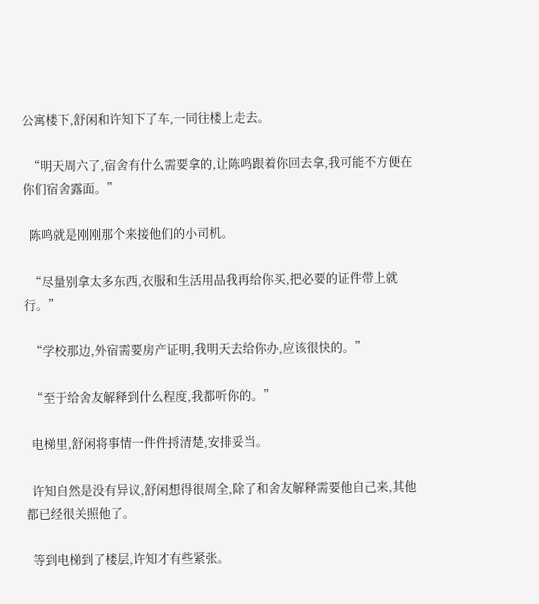公寓楼下,舒闲和许知下了车,一同往楼上走去。

  “明天周六了,宿舍有什么需要拿的,让陈鸣跟着你回去拿,我可能不方便在你们宿舍露面。”

  陈鸣就是刚刚那个来接他们的小司机。

  “尽量别拿太多东西,衣服和生活用品我再给你买,把必要的证件带上就行。”

  “学校那边,外宿需要房产证明,我明天去给你办,应该很快的。”

  “至于给舍友解释到什么程度,我都听你的。”

  电梯里,舒闲将事情一件件捋清楚,安排妥当。

  许知自然是没有异议,舒闲想得很周全,除了和舍友解释需要他自己来,其他都已经很关照他了。

  等到电梯到了楼层,许知才有些紧张。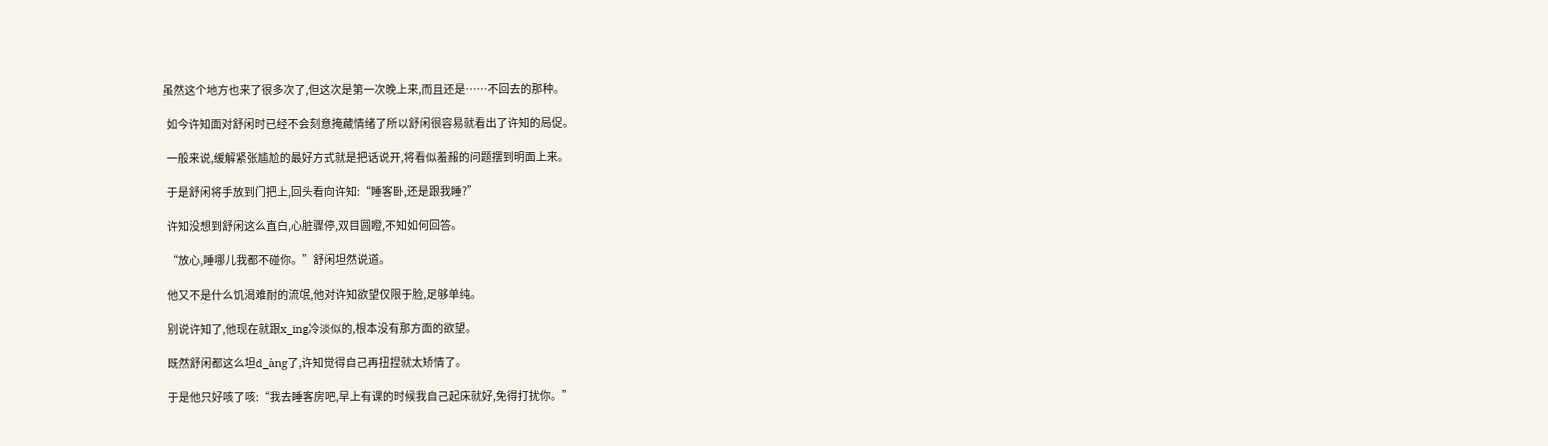虽然这个地方也来了很多次了,但这次是第一次晚上来,而且还是……不回去的那种。

  如今许知面对舒闲时已经不会刻意掩藏情绪了所以舒闲很容易就看出了许知的局促。

  一般来说,缓解紧张尴尬的最好方式就是把话说开,将看似羞赧的问题摆到明面上来。

  于是舒闲将手放到门把上,回头看向许知:“睡客卧,还是跟我睡?”

  许知没想到舒闲这么直白,心脏骤停,双目圆瞪,不知如何回答。

  “放心,睡哪儿我都不碰你。”舒闲坦然说道。

  他又不是什么饥渴难耐的流氓,他对许知欲望仅限于脸,足够单纯。

  别说许知了,他现在就跟x_ing冷淡似的,根本没有那方面的欲望。

  既然舒闲都这么坦d_àng了,许知觉得自己再扭捏就太矫情了。

  于是他只好咳了咳:“我去睡客房吧,早上有课的时候我自己起床就好,免得打扰你。”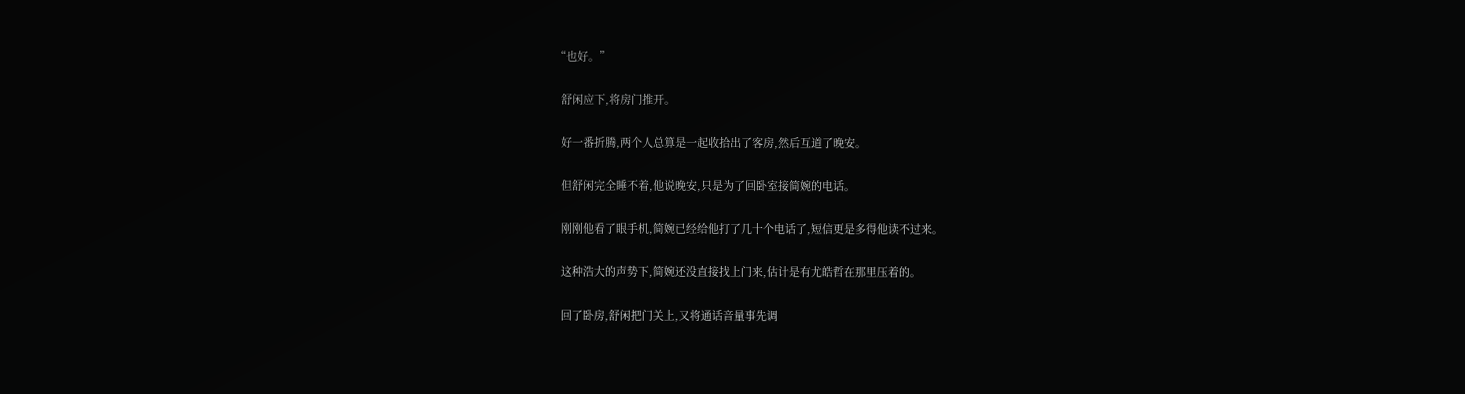“也好。”

  舒闲应下,将房门推开。

  好一番折腾,两个人总算是一起收拾出了客房,然后互道了晚安。

  但舒闲完全睡不着,他说晚安,只是为了回卧室接简婉的电话。

  刚刚他看了眼手机,简婉已经给他打了几十个电话了,短信更是多得他读不过来。

  这种浩大的声势下,简婉还没直接找上门来,估计是有尤皓哲在那里压着的。

  回了卧房,舒闲把门关上,又将通话音量事先调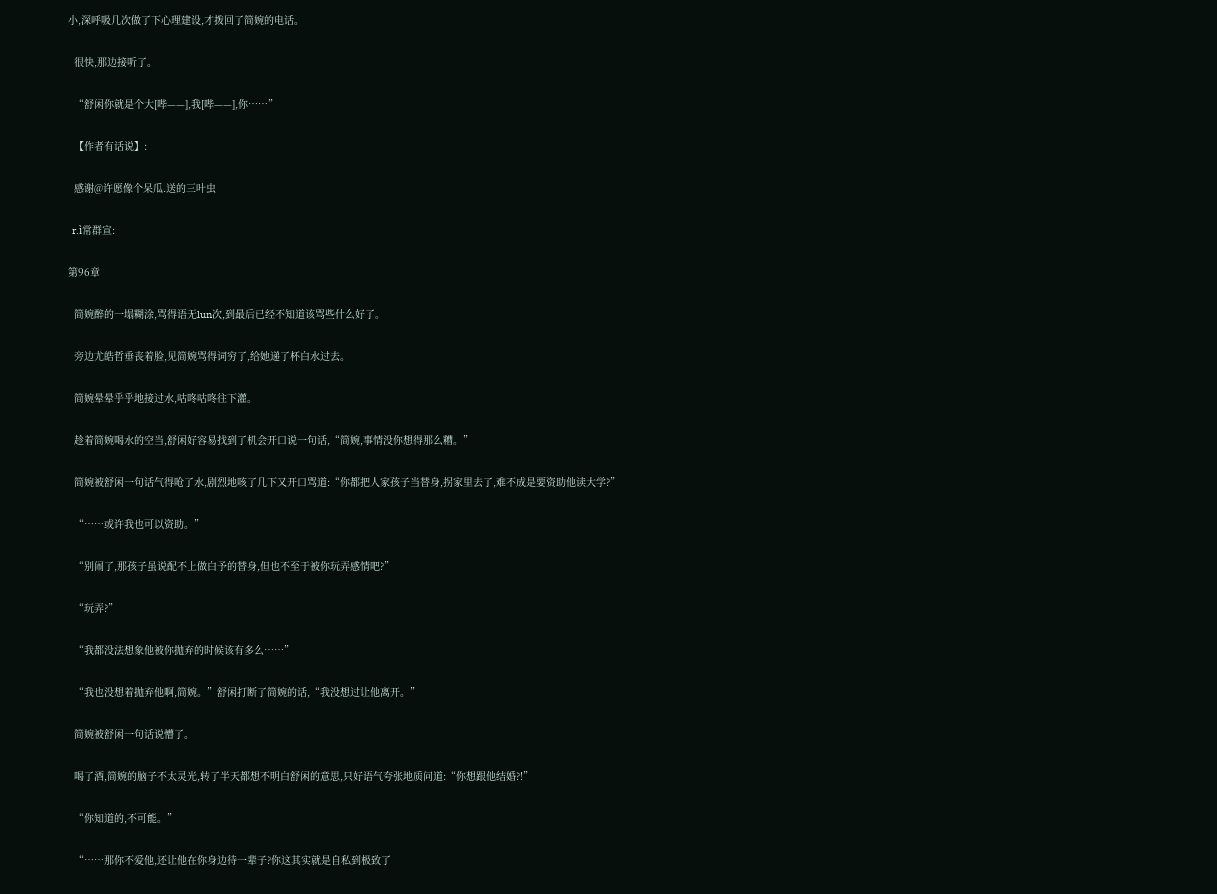小,深呼吸几次做了下心理建设,才拨回了简婉的电话。

  很快,那边接听了。

  “舒闲你就是个大[哔——],我[哔——],你……”

  【作者有话说】:

  感谢@许愿像个呆瓜.送的三叶虫

  r.ì常群宣:

第96章

  简婉醉的一塌糊涂,骂得语无lun次,到最后已经不知道该骂些什么好了。

  旁边尤皓哲垂丧着脸,见简婉骂得词穷了,给她递了杯白水过去。

  简婉晕晕乎乎地接过水,咕咚咕咚往下灌。

  趁着简婉喝水的空当,舒闲好容易找到了机会开口说一句话,“简婉,事情没你想得那么糟。”

  简婉被舒闲一句话气得呛了水,剧烈地咳了几下又开口骂道:“你都把人家孩子当替身,拐家里去了,难不成是要资助他读大学?”

  “……或许我也可以资助。”

  “别闹了,那孩子虽说配不上做白予的替身,但也不至于被你玩弄感情吧?”

  “玩弄?”

  “我都没法想象他被你抛弃的时候该有多么……”

  “我也没想着抛弃他啊,简婉。”舒闲打断了简婉的话,“我没想过让他离开。”

  简婉被舒闲一句话说懵了。

  喝了酒,简婉的脑子不太灵光,转了半天都想不明白舒闲的意思,只好语气夸张地质问道:“你想跟他结婚?!”

  “你知道的,不可能。”

  “……那你不爱他,还让他在你身边待一辈子?你这其实就是自私到极致了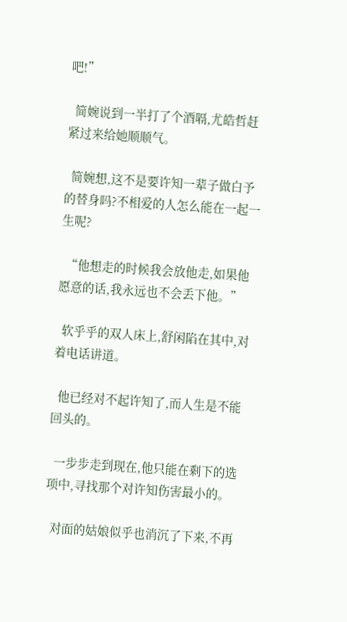吧!”

  简婉说到一半打了个酒嗝,尤皓哲赶紧过来给她顺顺气。

  简婉想,这不是要许知一辈子做白予的替身吗?不相爱的人怎么能在一起一生呢?

  “他想走的时候我会放他走,如果他愿意的话,我永远也不会丢下他。”

  软乎乎的双人床上,舒闲陷在其中,对着电话讲道。

  他已经对不起许知了,而人生是不能回头的。

  一步步走到现在,他只能在剩下的选项中,寻找那个对许知伤害最小的。

  对面的姑娘似乎也消沉了下来,不再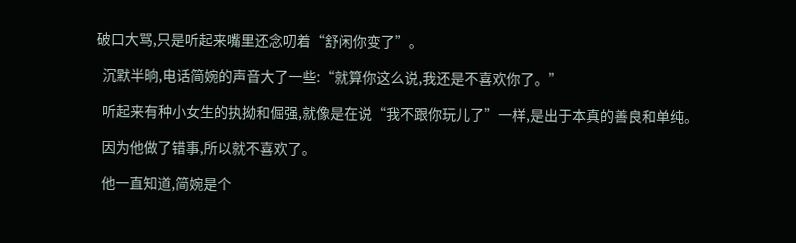破口大骂,只是听起来嘴里还念叨着“舒闲你变了”。

  沉默半晌,电话简婉的声音大了一些:“就算你这么说,我还是不喜欢你了。”

  听起来有种小女生的执拗和倔强,就像是在说“我不跟你玩儿了”一样,是出于本真的善良和单纯。

  因为他做了错事,所以就不喜欢了。

  他一直知道,简婉是个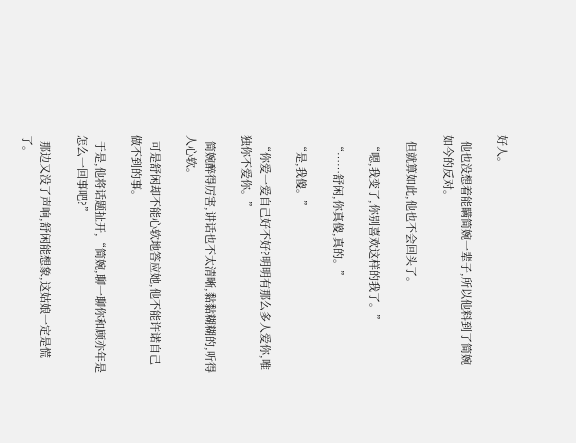好人。

  他也没想着能瞒简婉一辈子,所以他料到了简婉如今的反对。

  但就算如此,他也不会回头了。

  “嗯,我变了,你别喜欢这样的我了。”

  “……舒闲,你真傻,真的。”

  “是,我傻。”

  “你爱一爱自己好不好?明明有那么多人爱你,唯独你不爱你。”

  简婉醉得厉害,讲话也不太清晰,黏黏糊糊的,听得人心软。

  可是舒闲却不能心软地答应她,他不能许诺自己做不到的事。

  于是,他将话题扯开,“简婉,聊一聊你和顾亦年是怎么一回事吧?”

  那边又没了声响,舒闲能想象,这姑娘一定是慌了。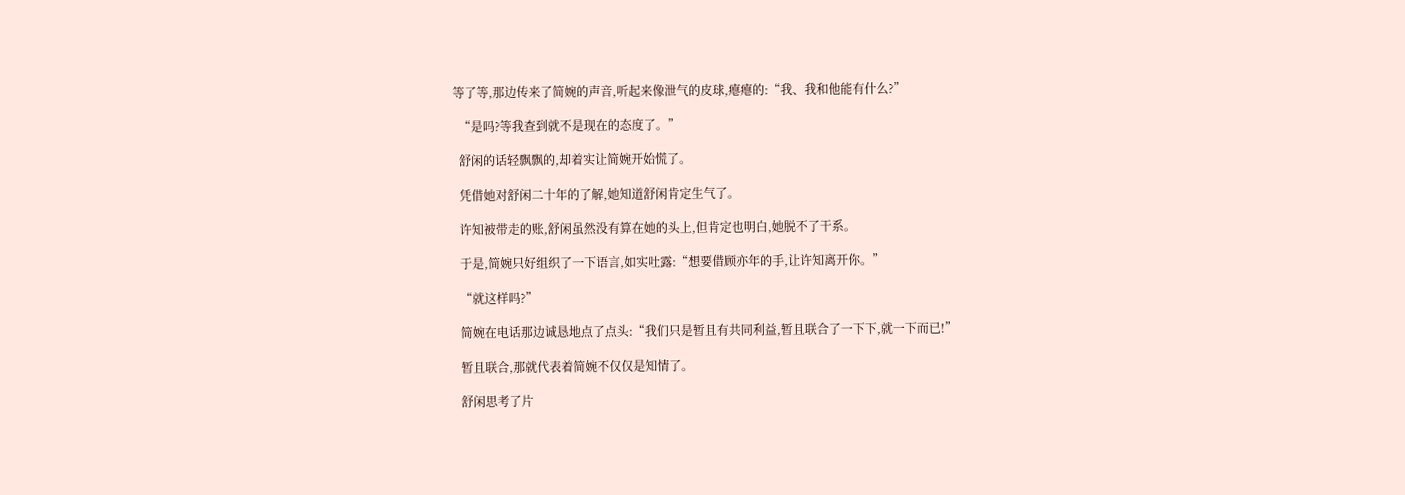等了等,那边传来了简婉的声音,听起来像泄气的皮球,瘪瘪的:“我、我和他能有什么?”

  “是吗?等我查到就不是现在的态度了。”

  舒闲的话轻飘飘的,却着实让简婉开始慌了。

  凭借她对舒闲二十年的了解,她知道舒闲肯定生气了。

  许知被带走的账,舒闲虽然没有算在她的头上,但肯定也明白,她脱不了干系。

  于是,简婉只好组织了一下语言,如实吐露:“想要借顾亦年的手,让许知离开你。”

  “就这样吗?”

  简婉在电话那边诚恳地点了点头:“我们只是暂且有共同利益,暂且联合了一下下,就一下而已!”

  暂且联合,那就代表着简婉不仅仅是知情了。

  舒闲思考了片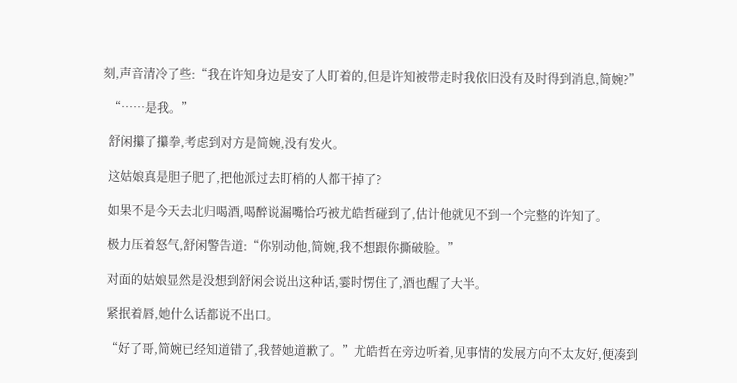刻,声音清冷了些:“我在许知身边是安了人盯着的,但是许知被带走时我依旧没有及时得到消息,简婉?”

  “……是我。”

  舒闲攥了攥拳,考虑到对方是简婉,没有发火。

  这姑娘真是胆子肥了,把他派过去盯梢的人都干掉了?

  如果不是今天去北归喝酒,喝醉说漏嘴恰巧被尤皓哲碰到了,估计他就见不到一个完整的许知了。

  极力压着怒气,舒闲警告道:“你别动他,简婉,我不想跟你撕破脸。”

  对面的姑娘显然是没想到舒闲会说出这种话,霎时愣住了,酒也醒了大半。

  紧抿着唇,她什么话都说不出口。

  “好了哥,简婉已经知道错了,我替她道歉了。”尤皓哲在旁边听着,见事情的发展方向不太友好,便凑到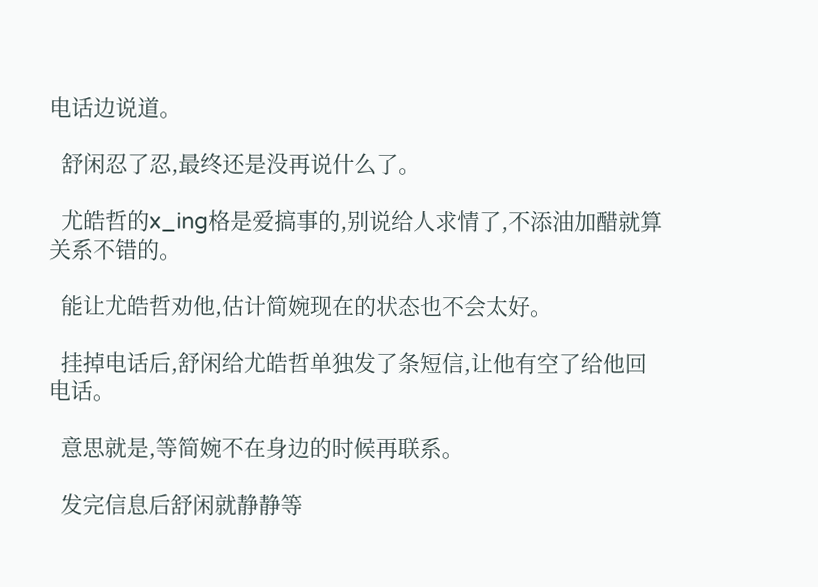电话边说道。

  舒闲忍了忍,最终还是没再说什么了。

  尤皓哲的x_ing格是爱搞事的,别说给人求情了,不添油加醋就算关系不错的。

  能让尤皓哲劝他,估计简婉现在的状态也不会太好。

  挂掉电话后,舒闲给尤皓哲单独发了条短信,让他有空了给他回电话。

  意思就是,等简婉不在身边的时候再联系。

  发完信息后舒闲就静静等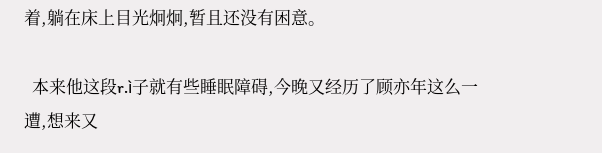着,躺在床上目光炯炯,暂且还没有困意。

  本来他这段r.ì子就有些睡眠障碍,今晚又经历了顾亦年这么一遭,想来又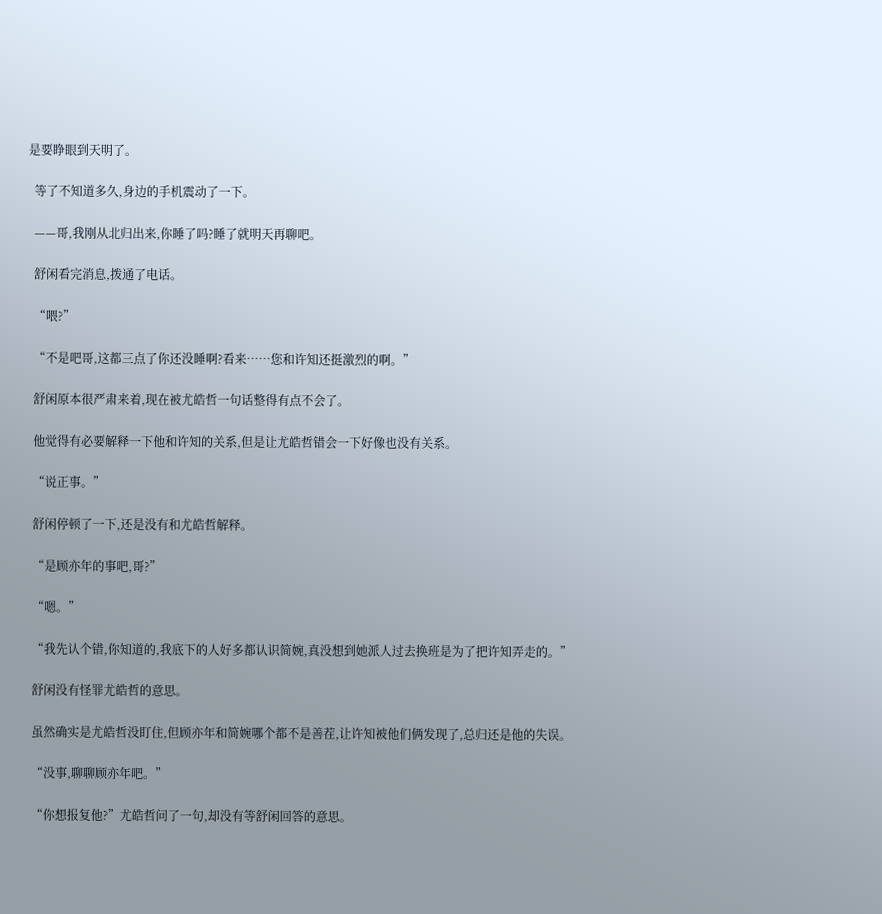是要睁眼到天明了。

  等了不知道多久,身边的手机震动了一下。

  ——哥,我刚从北归出来,你睡了吗?睡了就明天再聊吧。

  舒闲看完消息,拨通了电话。

  “喂?”

  “不是吧哥,这都三点了你还没睡啊?看来……您和许知还挺激烈的啊。”

  舒闲原本很严肃来着,现在被尤皓哲一句话整得有点不会了。

  他觉得有必要解释一下他和许知的关系,但是让尤皓哲错会一下好像也没有关系。

  “说正事。”

  舒闲停顿了一下,还是没有和尤皓哲解释。

  “是顾亦年的事吧,哥?”

  “嗯。”

  “我先认个错,你知道的,我底下的人好多都认识简婉,真没想到她派人过去换班是为了把许知弄走的。”

  舒闲没有怪罪尤皓哲的意思。

  虽然确实是尤皓哲没盯住,但顾亦年和简婉哪个都不是善茬,让许知被他们俩发现了,总归还是他的失误。

  “没事,聊聊顾亦年吧。”

  “你想报复他?”尤皓哲问了一句,却没有等舒闲回答的意思。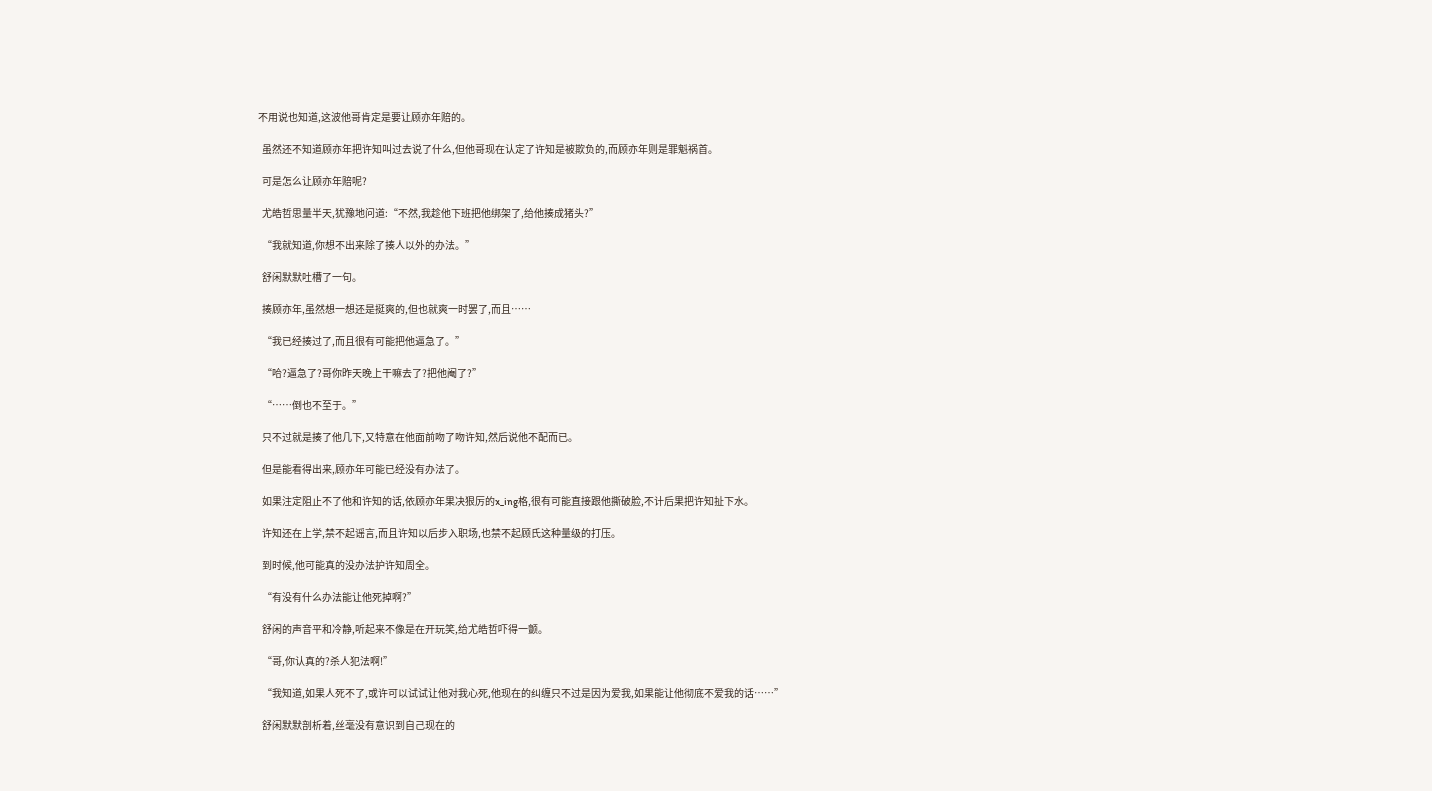不用说也知道,这波他哥肯定是要让顾亦年赔的。

  虽然还不知道顾亦年把许知叫过去说了什么,但他哥现在认定了许知是被欺负的,而顾亦年则是罪魁祸首。

  可是怎么让顾亦年赔呢?

  尤皓哲思量半天,犹豫地问道:“不然,我趁他下班把他绑架了,给他揍成猪头?”

  “我就知道,你想不出来除了揍人以外的办法。”

  舒闲默默吐槽了一句。

  揍顾亦年,虽然想一想还是挺爽的,但也就爽一时罢了,而且……

  “我已经揍过了,而且很有可能把他逼急了。”

  “哈?逼急了?哥你昨天晚上干嘛去了?把他阉了?”

  “……倒也不至于。”

  只不过就是揍了他几下,又特意在他面前吻了吻许知,然后说他不配而已。

  但是能看得出来,顾亦年可能已经没有办法了。

  如果注定阻止不了他和许知的话,依顾亦年果决狠厉的x_ing格,很有可能直接跟他撕破脸,不计后果把许知扯下水。

  许知还在上学,禁不起谣言,而且许知以后步入职场,也禁不起顾氏这种量级的打压。

  到时候,他可能真的没办法护许知周全。

  “有没有什么办法能让他死掉啊?”

  舒闲的声音平和冷静,听起来不像是在开玩笑,给尤皓哲吓得一颤。

  “哥,你认真的?杀人犯法啊!”

  “我知道,如果人死不了,或许可以试试让他对我心死,他现在的纠缠只不过是因为爱我,如果能让他彻底不爱我的话……”

  舒闲默默剖析着,丝毫没有意识到自己现在的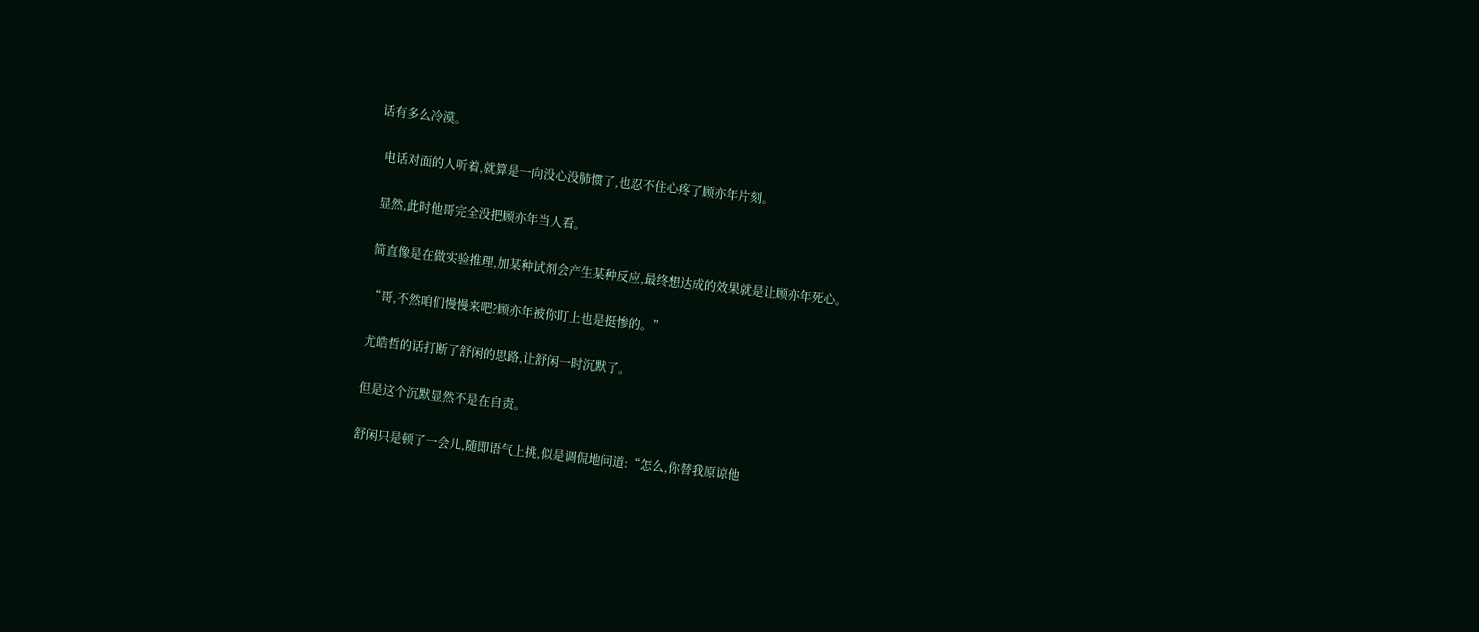话有多么冷漠。

  电话对面的人听着,就算是一向没心没肺惯了,也忍不住心疼了顾亦年片刻。

  显然,此时他哥完全没把顾亦年当人看。

  简直像是在做实验推理,加某种试剂会产生某种反应,最终想达成的效果就是让顾亦年死心。

  “哥,不然咱们慢慢来吧?顾亦年被你盯上也是挺惨的。”

  尤皓哲的话打断了舒闲的思路,让舒闲一时沉默了。

  但是这个沉默显然不是在自责。

  舒闲只是顿了一会儿,随即语气上挑,似是调侃地问道:“怎么,你替我原谅他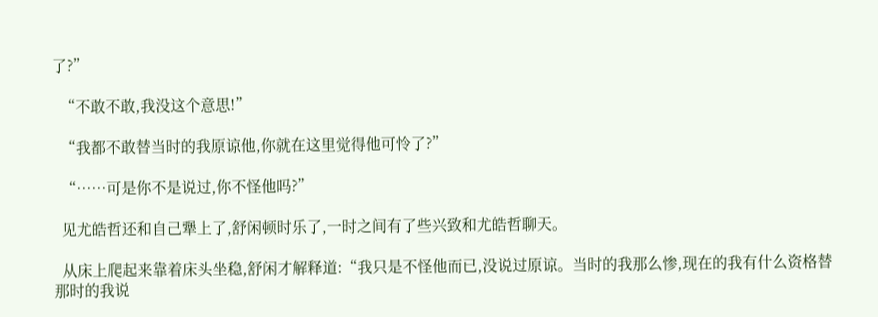了?”

  “不敢不敢,我没这个意思!”

  “我都不敢替当时的我原谅他,你就在这里觉得他可怜了?”

  “……可是你不是说过,你不怪他吗?”

  见尤皓哲还和自己犟上了,舒闲顿时乐了,一时之间有了些兴致和尤皓哲聊天。

  从床上爬起来靠着床头坐稳,舒闲才解释道:“我只是不怪他而已,没说过原谅。当时的我那么惨,现在的我有什么资格替那时的我说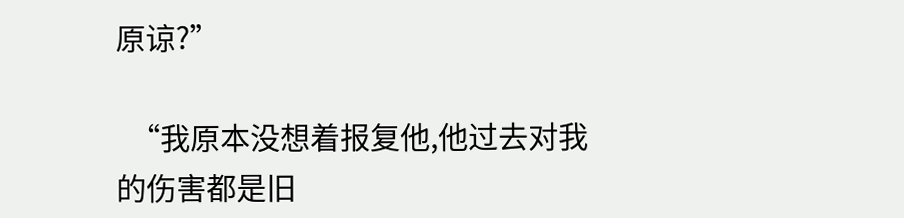原谅?”

  “我原本没想着报复他,他过去对我的伤害都是旧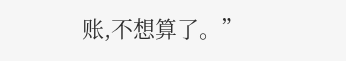账,不想算了。”